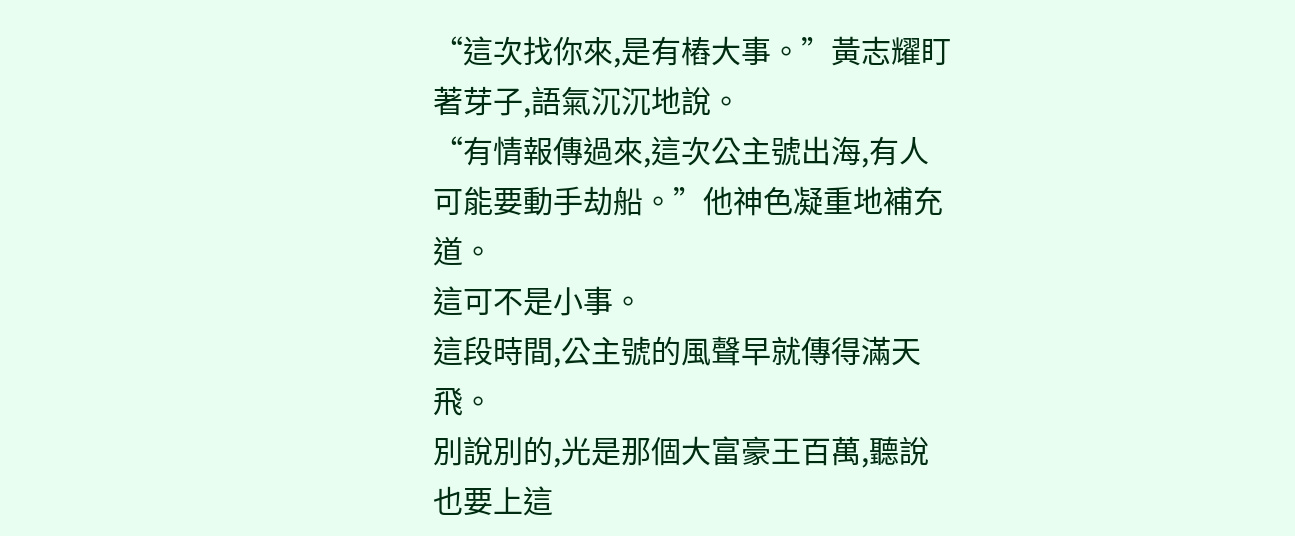“這次找你來,是有樁大事。”黃志耀盯著芽子,語氣沉沉地說。
“有情報傳過來,這次公主號出海,有人可能要動手劫船。”他神色凝重地補充道。
這可不是小事。
這段時間,公主號的風聲早就傳得滿天飛。
別說別的,光是那個大富豪王百萬,聽說也要上這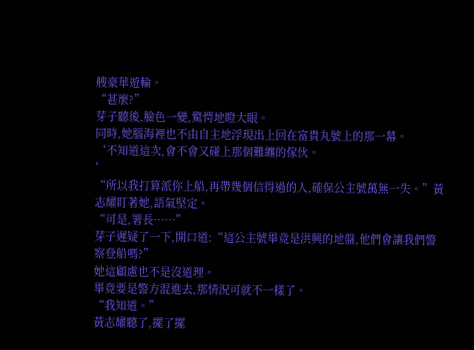艘豪華遊輪。
“甚麼?”
芽子聽後,臉色一變,驚愕地瞪大眼。
同時,她腦海裡也不由自主地浮現出上回在富貴丸號上的那一幕。
‘不知道這次,會不會又碰上那個難纏的傢伙。
’
“所以我打算派你上船,再帶幾個信得過的人,確保公主號萬無一失。”黃志耀盯著她,語氣堅定。
“可是,署長……”
芽子遲疑了一下,開口道:“這公主號畢竟是洪興的地盤,他們會讓我們警察登船嗎?”
她這顧慮也不是沒道理。
畢竟要是警方混進去,那情況可就不一樣了。
“我知道。”
黃志耀聽了,擺了擺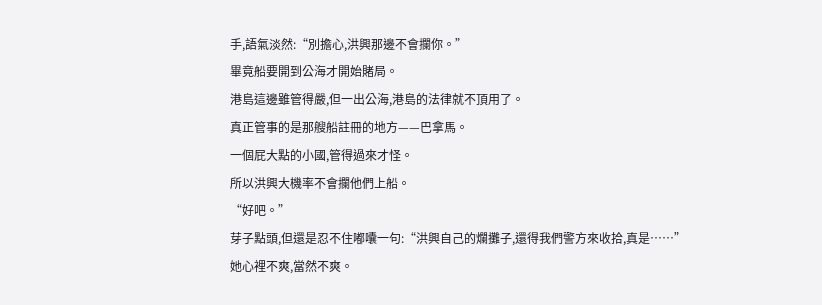手,語氣淡然:“別擔心,洪興那邊不會攔你。”
畢竟船要開到公海才開始賭局。
港島這邊雖管得嚴,但一出公海,港島的法律就不頂用了。
真正管事的是那艘船註冊的地方——巴拿馬。
一個屁大點的小國,管得過來才怪。
所以洪興大機率不會攔他們上船。
“好吧。”
芽子點頭,但還是忍不住嘟囔一句:“洪興自己的爛攤子,還得我們警方來收拾,真是……”
她心裡不爽,當然不爽。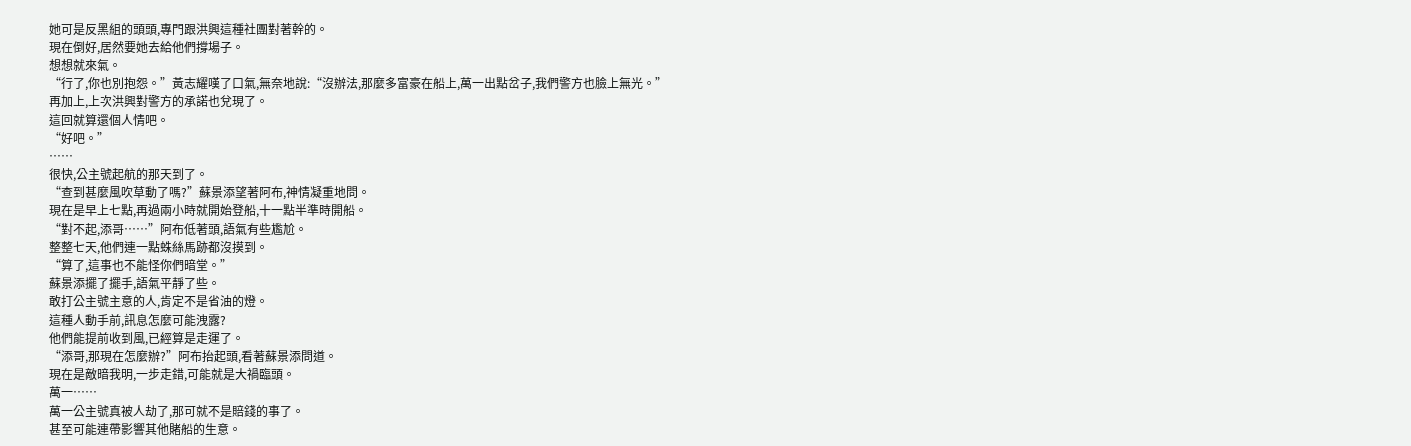她可是反黑組的頭頭,專門跟洪興這種社團對著幹的。
現在倒好,居然要她去給他們撐場子。
想想就來氣。
“行了,你也別抱怨。”黃志耀嘆了口氣,無奈地說:“沒辦法,那麼多富豪在船上,萬一出點岔子,我們警方也臉上無光。”
再加上,上次洪興對警方的承諾也兌現了。
這回就算還個人情吧。
“好吧。”
……
很快,公主號起航的那天到了。
“查到甚麼風吹草動了嗎?”蘇景添望著阿布,神情凝重地問。
現在是早上七點,再過兩小時就開始登船,十一點半準時開船。
“對不起,添哥……”阿布低著頭,語氣有些尷尬。
整整七天,他們連一點蛛絲馬跡都沒摸到。
“算了,這事也不能怪你們暗堂。”
蘇景添擺了擺手,語氣平靜了些。
敢打公主號主意的人,肯定不是省油的燈。
這種人動手前,訊息怎麼可能洩露?
他們能提前收到風,已經算是走運了。
“添哥,那現在怎麼辦?”阿布抬起頭,看著蘇景添問道。
現在是敵暗我明,一步走錯,可能就是大禍臨頭。
萬一……
萬一公主號真被人劫了,那可就不是賠錢的事了。
甚至可能連帶影響其他賭船的生意。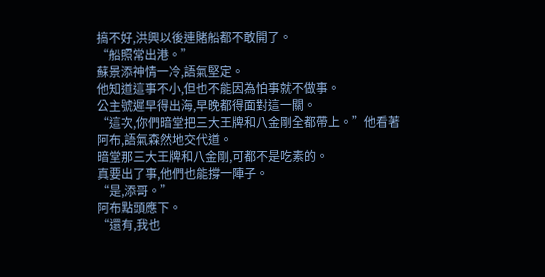搞不好,洪興以後連賭船都不敢開了。
“船照常出港。”
蘇景添神情一冷,語氣堅定。
他知道這事不小,但也不能因為怕事就不做事。
公主號遲早得出海,早晚都得面對這一關。
“這次,你們暗堂把三大王牌和八金剛全都帶上。”他看著阿布,語氣森然地交代道。
暗堂那三大王牌和八金剛,可都不是吃素的。
真要出了事,他們也能撐一陣子。
“是,添哥。”
阿布點頭應下。
“還有,我也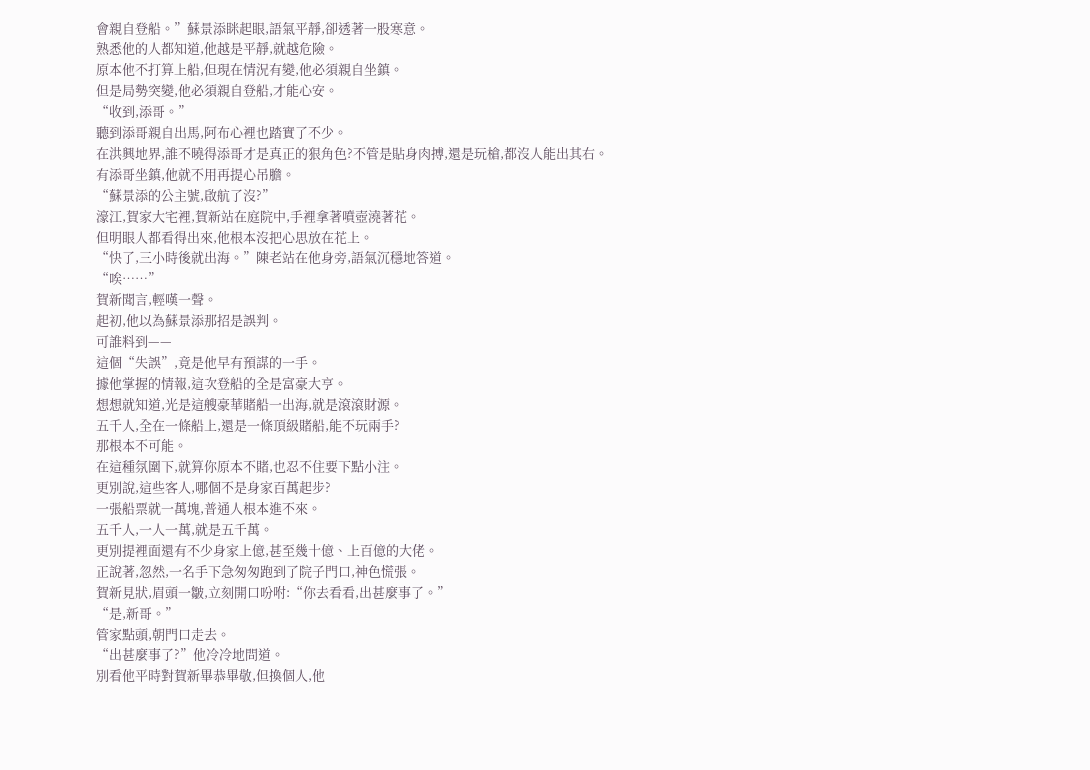會親自登船。”蘇景添眯起眼,語氣平靜,卻透著一股寒意。
熟悉他的人都知道,他越是平靜,就越危險。
原本他不打算上船,但現在情況有變,他必須親自坐鎮。
但是局勢突變,他必須親自登船,才能心安。
“收到,添哥。”
聽到添哥親自出馬,阿布心裡也踏實了不少。
在洪興地界,誰不曉得添哥才是真正的狠角色?不管是貼身肉搏,還是玩槍,都沒人能出其右。
有添哥坐鎮,他就不用再提心吊膽。
“蘇景添的公主號,啟航了沒?”
濠江,賀家大宅裡,賀新站在庭院中,手裡拿著噴壺澆著花。
但明眼人都看得出來,他根本沒把心思放在花上。
“快了,三小時後就出海。”陳老站在他身旁,語氣沉穩地答道。
“唉……”
賀新聞言,輕嘆一聲。
起初,他以為蘇景添那招是誤判。
可誰料到——
這個“失誤”,竟是他早有預謀的一手。
據他掌握的情報,這次登船的全是富豪大亨。
想想就知道,光是這艘豪華賭船一出海,就是滾滾財源。
五千人,全在一條船上,還是一條頂級賭船,能不玩兩手?
那根本不可能。
在這種氛圍下,就算你原本不賭,也忍不住要下點小注。
更別說,這些客人,哪個不是身家百萬起步?
一張船票就一萬塊,普通人根本進不來。
五千人,一人一萬,就是五千萬。
更別提裡面還有不少身家上億,甚至幾十億、上百億的大佬。
正說著,忽然,一名手下急匆匆跑到了院子門口,神色慌張。
賀新見狀,眉頭一皺,立刻開口吩咐:“你去看看,出甚麼事了。”
“是,新哥。”
管家點頭,朝門口走去。
“出甚麼事了?”他冷冷地問道。
別看他平時對賀新畢恭畢敬,但換個人,他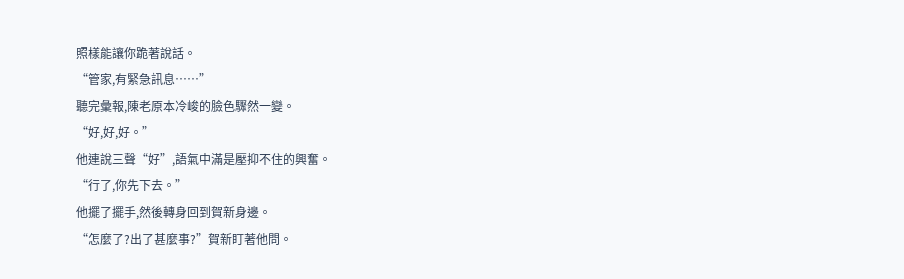照樣能讓你跪著說話。
“管家,有緊急訊息……”
聽完彙報,陳老原本冷峻的臉色驟然一變。
“好,好,好。”
他連說三聲“好”,語氣中滿是壓抑不住的興奮。
“行了,你先下去。”
他擺了擺手,然後轉身回到賀新身邊。
“怎麼了?出了甚麼事?”賀新盯著他問。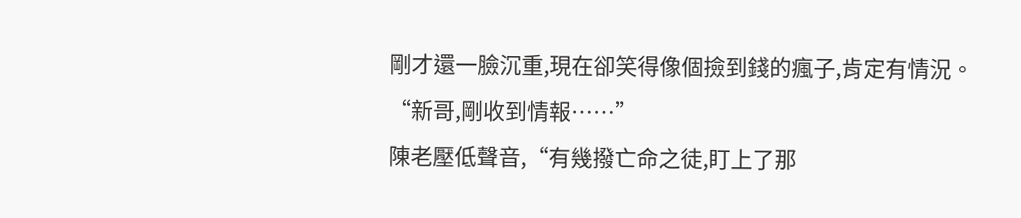剛才還一臉沉重,現在卻笑得像個撿到錢的瘋子,肯定有情況。
“新哥,剛收到情報……”
陳老壓低聲音,“有幾撥亡命之徒,盯上了那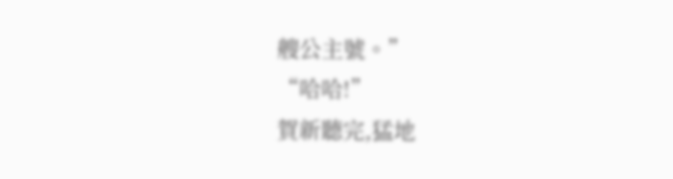艘公主號。”
“哈哈!”
賀新聽完,猛地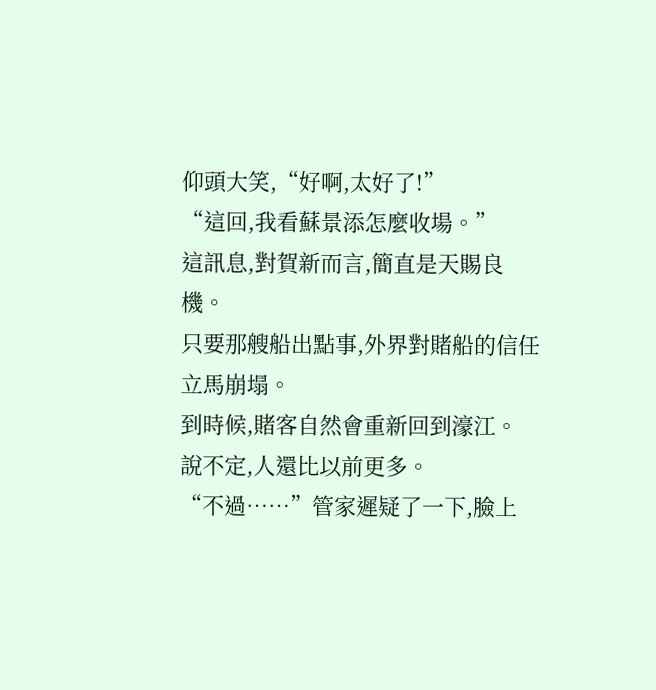仰頭大笑,“好啊,太好了!”
“這回,我看蘇景添怎麼收場。”
這訊息,對賀新而言,簡直是天賜良機。
只要那艘船出點事,外界對賭船的信任立馬崩塌。
到時候,賭客自然會重新回到濠江。
說不定,人還比以前更多。
“不過……”管家遲疑了一下,臉上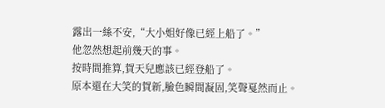露出一絲不安,“大小姐好像已經上船了。”
他忽然想起前幾天的事。
按時間推算,賀天兒應該已經登船了。
原本還在大笑的賀新,臉色瞬間凝固,笑聲戛然而止。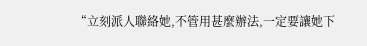“立刻派人聯絡她,不管用甚麼辦法,一定要讓她下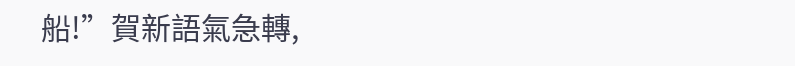船!”賀新語氣急轉,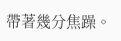帶著幾分焦躁。